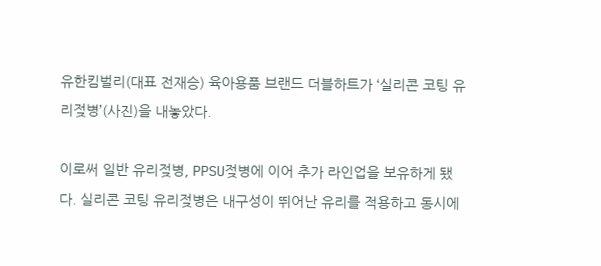유한킴벌리(대표 전재승) 육아용품 브랜드 더블하트가 ‘실리콘 코팅 유리젖병’(사진)을 내놓았다.

이로써 일반 유리젖병, PPSU젖병에 이어 추가 라인업을 보유하게 됐다. 실리콘 코팅 유리젖병은 내구성이 뛰어난 유리를 적용하고 동시에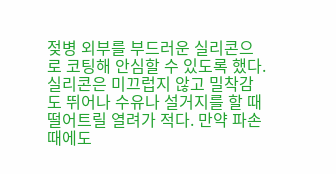젖병 외부를 부드러운 실리콘으로 코팅해 안심할 수 있도록 했다. 실리콘은 미끄럽지 않고 밀착감도 뛰어나 수유나 설거지를 할 때 떨어트릴 열려가 적다. 만약 파손 때에도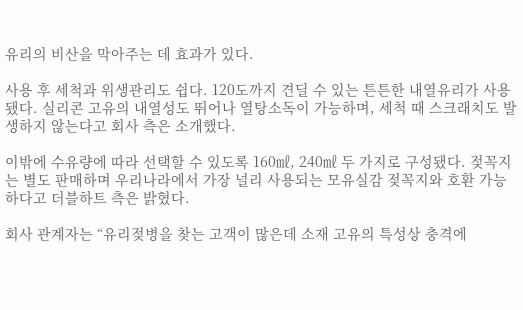유리의 비산을 막아주는 데 효과가 있다.

사용 후 세척과 위생관리도 쉽다. 120도까지 견딜 수 있는 튼튼한 내열유리가 사용됐다. 실리콘 고유의 내열성도 뛰어나 열탕소독이 가능하며, 세척 때 스크래치도 발생하지 않는다고 회사 측은 소개했다.

이밖에 수유량에 따라 선택할 수 있도록 160㎖, 240㎖ 두 가지로 구성됐다. 젖꼭지는 별도 판매하며 우리나라에서 가장 널리 사용되는 모유실감 젖꼭지와 호환 가능하다고 더블하트 측은 밝혔다.

회사 관계자는 “유리젖병을 찾는 고객이 많은데 소재 고유의 특성상 충격에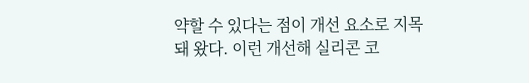약할 수 있다는 점이 개선 요소로 지목돼 왔다. 이런 개선해 실리콘 코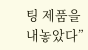팅 제품을 내놓았다”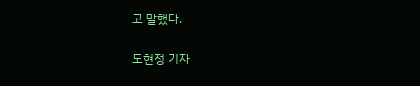고 말했다.

도현정 기자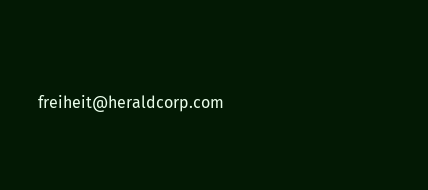freiheit@heraldcorp.com